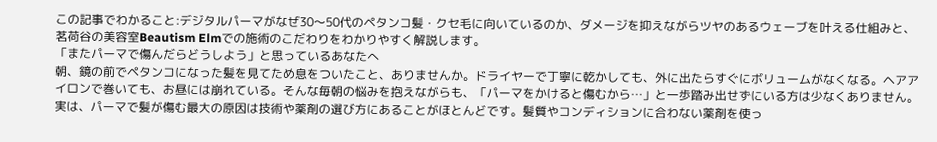この記事でわかること:デジタルパーマがなぜ30〜50代のペタンコ髪・クセ毛に向いているのか、ダメージを抑えながらツヤのあるウェーブを叶える仕組みと、茗荷谷の美容室Beautism Elmでの施術のこだわりをわかりやすく解説します。
「またパーマで傷んだらどうしよう」と思っているあなたへ
朝、鏡の前でペタンコになった髪を見てため息をついたこと、ありませんか。ドライヤーで丁寧に乾かしても、外に出たらすぐにボリュームがなくなる。ヘアアイロンで巻いても、お昼には崩れている。そんな毎朝の悩みを抱えながらも、「パーマをかけると傷むから…」と一歩踏み出せずにいる方は少なくありません。
実は、パーマで髪が傷む最大の原因は技術や薬剤の選び方にあることがほとんどです。髪質やコンディションに合わない薬剤を使っ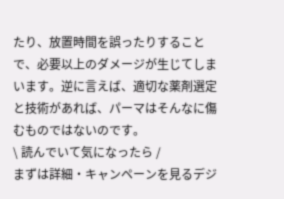たり、放置時間を誤ったりすることで、必要以上のダメージが生じてしまいます。逆に言えば、適切な薬剤選定と技術があれば、パーマはそんなに傷むものではないのです。
\ 読んでいて気になったら /
まずは詳細・キャンペーンを見るデジ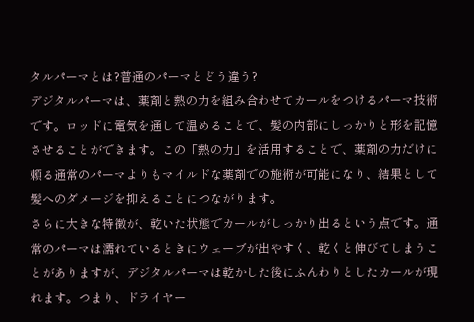タルパーマとは?普通のパーマとどう違う?
デジタルパーマは、薬剤と熱の力を組み合わせてカールをつけるパーマ技術です。ロッドに電気を通して温めることで、髪の内部にしっかりと形を記憶させることができます。この「熱の力」を活用することで、薬剤の力だけに頼る通常のパーマよりもマイルドな薬剤での施術が可能になり、結果として髪へのダメージを抑えることにつながります。
さらに大きな特徴が、乾いた状態でカールがしっかり出るという点です。通常のパーマは濡れているときにウェーブが出やすく、乾くと伸びてしまうことがありますが、デジタルパーマは乾かした後にふんわりとしたカールが現れます。つまり、ドライヤー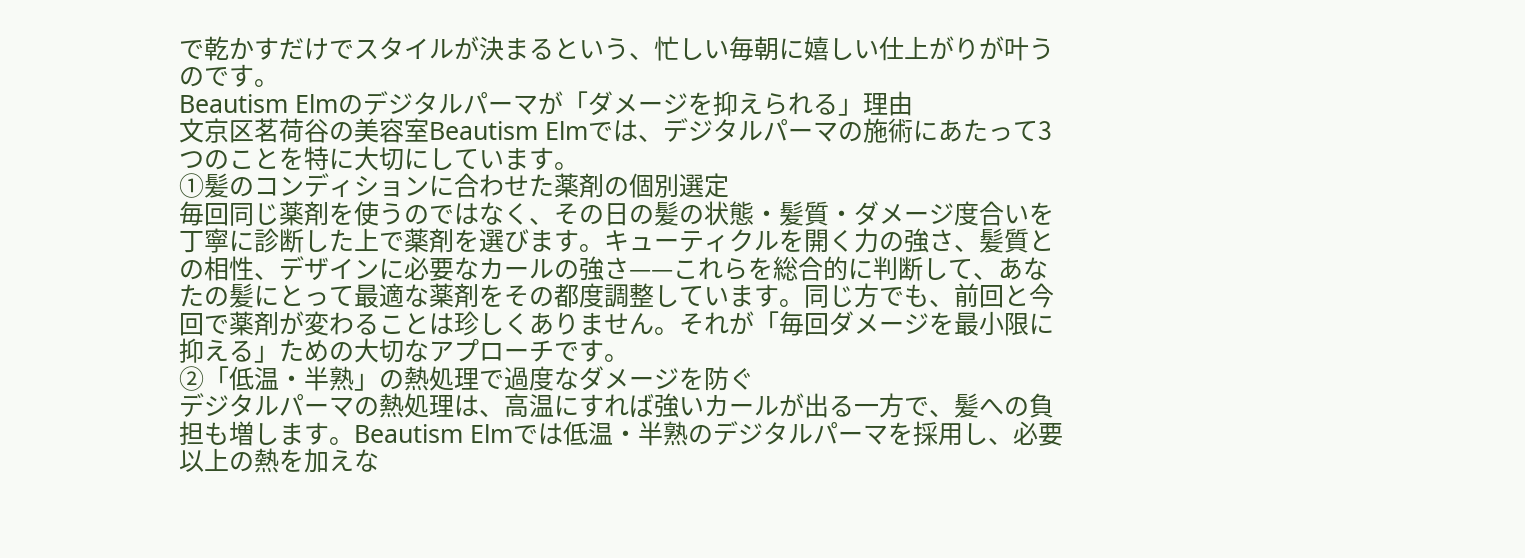で乾かすだけでスタイルが決まるという、忙しい毎朝に嬉しい仕上がりが叶うのです。
Beautism Elmのデジタルパーマが「ダメージを抑えられる」理由
文京区茗荷谷の美容室Beautism Elmでは、デジタルパーマの施術にあたって3つのことを特に大切にしています。
①髪のコンディションに合わせた薬剤の個別選定
毎回同じ薬剤を使うのではなく、その日の髪の状態・髪質・ダメージ度合いを丁寧に診断した上で薬剤を選びます。キューティクルを開く力の強さ、髪質との相性、デザインに必要なカールの強さ——これらを総合的に判断して、あなたの髪にとって最適な薬剤をその都度調整しています。同じ方でも、前回と今回で薬剤が変わることは珍しくありません。それが「毎回ダメージを最小限に抑える」ための大切なアプローチです。
②「低温・半熟」の熱処理で過度なダメージを防ぐ
デジタルパーマの熱処理は、高温にすれば強いカールが出る一方で、髪への負担も増します。Beautism Elmでは低温・半熟のデジタルパーマを採用し、必要以上の熱を加えな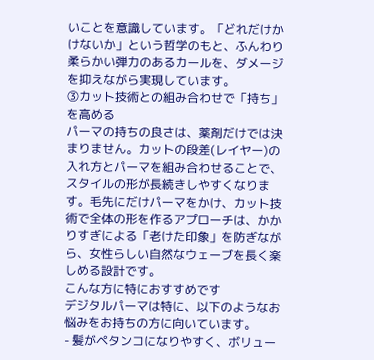いことを意識しています。「どれだけかけないか」という哲学のもと、ふんわり柔らかい弾力のあるカールを、ダメージを抑えながら実現しています。
③カット技術との組み合わせで「持ち」を高める
パーマの持ちの良さは、薬剤だけでは決まりません。カットの段差(レイヤー)の入れ方とパーマを組み合わせることで、スタイルの形が長続きしやすくなります。毛先にだけパーマをかけ、カット技術で全体の形を作るアプローチは、かかりすぎによる「老けた印象」を防ぎながら、女性らしい自然なウェーブを長く楽しめる設計です。
こんな方に特におすすめです
デジタルパーマは特に、以下のようなお悩みをお持ちの方に向いています。
- 髪がペタンコになりやすく、ボリュー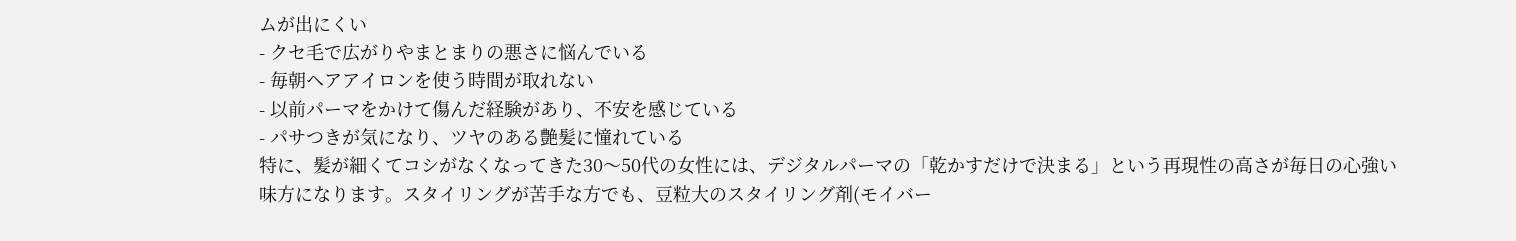ムが出にくい
- クセ毛で広がりやまとまりの悪さに悩んでいる
- 毎朝ヘアアイロンを使う時間が取れない
- 以前パーマをかけて傷んだ経験があり、不安を感じている
- パサつきが気になり、ツヤのある艶髪に憧れている
特に、髪が細くてコシがなくなってきた30〜50代の女性には、デジタルパーマの「乾かすだけで決まる」という再現性の高さが毎日の心強い味方になります。スタイリングが苦手な方でも、豆粒大のスタイリング剤(モイバー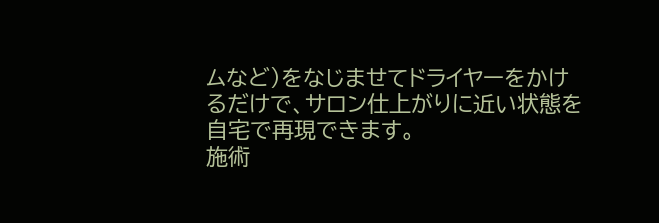ムなど)をなじませてドライヤーをかけるだけで、サロン仕上がりに近い状態を自宅で再現できます。
施術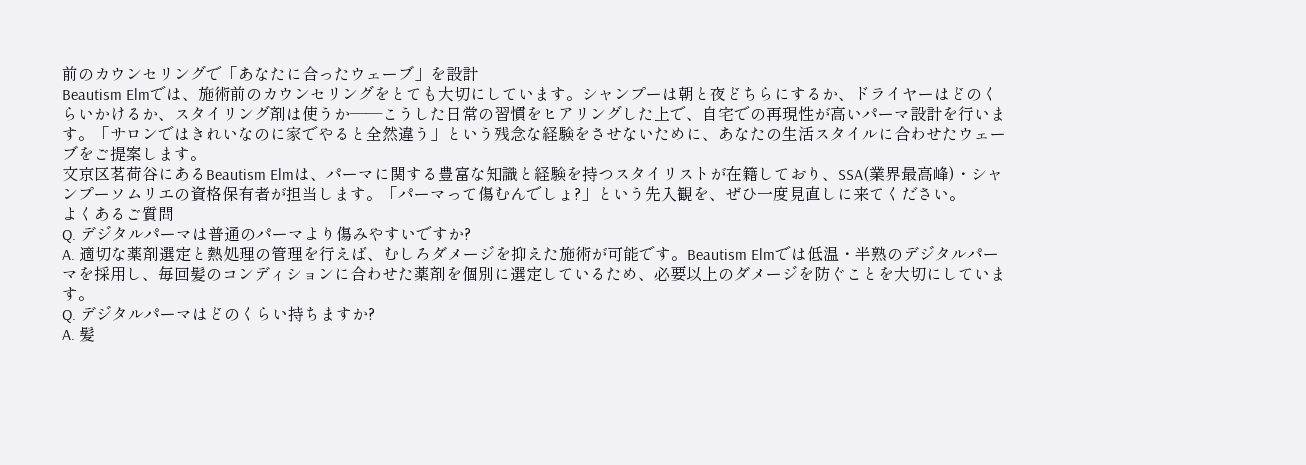前のカウンセリングで「あなたに合ったウェーブ」を設計
Beautism Elmでは、施術前のカウンセリングをとても大切にしています。シャンプーは朝と夜どちらにするか、ドライヤーはどのくらいかけるか、スタイリング剤は使うか——こうした日常の習慣をヒアリングした上で、自宅での再現性が高いパーマ設計を行います。「サロンではきれいなのに家でやると全然違う」という残念な経験をさせないために、あなたの生活スタイルに合わせたウェーブをご提案します。
文京区茗荷谷にあるBeautism Elmは、パーマに関する豊富な知識と経験を持つスタイリストが在籍しており、SSA(業界最高峰)・シャンプーソムリエの資格保有者が担当します。「パーマって傷むんでしょ?」という先入観を、ぜひ一度見直しに来てください。
よくあるご質問
Q. デジタルパーマは普通のパーマより傷みやすいですか?
A. 適切な薬剤選定と熱処理の管理を行えば、むしろダメージを抑えた施術が可能です。Beautism Elmでは低温・半熟のデジタルパーマを採用し、毎回髪のコンディションに合わせた薬剤を個別に選定しているため、必要以上のダメージを防ぐことを大切にしています。
Q. デジタルパーマはどのくらい持ちますか?
A. 髪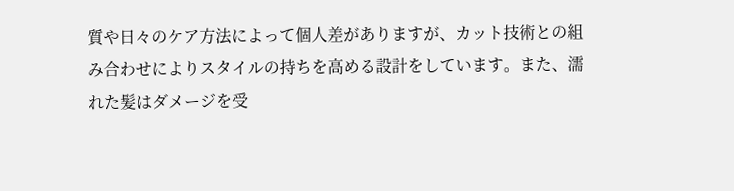質や日々のケア方法によって個人差がありますが、カット技術との組み合わせによりスタイルの持ちを高める設計をしています。また、濡れた髪はダメージを受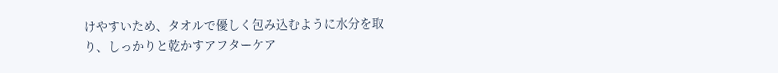けやすいため、タオルで優しく包み込むように水分を取り、しっかりと乾かすアフターケア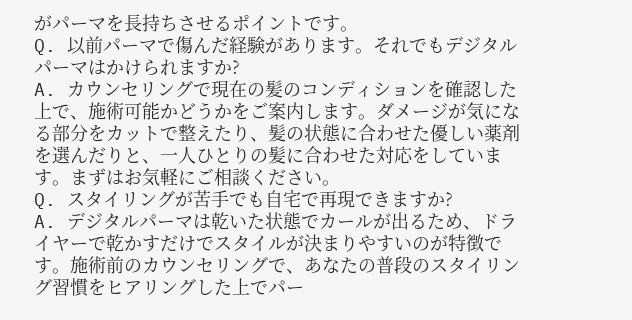がパーマを長持ちさせるポイントです。
Q. 以前パーマで傷んだ経験があります。それでもデジタルパーマはかけられますか?
A. カウンセリングで現在の髪のコンディションを確認した上で、施術可能かどうかをご案内します。ダメージが気になる部分をカットで整えたり、髪の状態に合わせた優しい薬剤を選んだりと、一人ひとりの髪に合わせた対応をしています。まずはお気軽にご相談ください。
Q. スタイリングが苦手でも自宅で再現できますか?
A. デジタルパーマは乾いた状態でカールが出るため、ドライヤーで乾かすだけでスタイルが決まりやすいのが特徴です。施術前のカウンセリングで、あなたの普段のスタイリング習慣をヒアリングした上でパー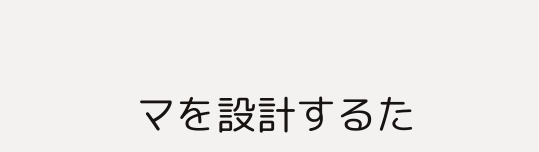マを設計するた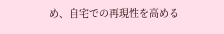め、自宅での再現性を高める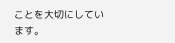ことを大切にしています。